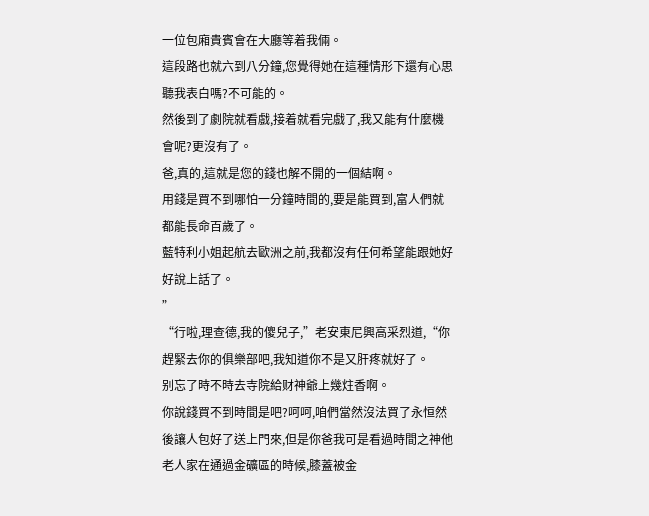一位包廂貴賓會在大廳等着我倆。
這段路也就六到八分鐘,您覺得她在這種情形下還有心思聽我表白嗎?不可能的。
然後到了劇院就看戲,接着就看完戲了,我又能有什麼機會呢?更沒有了。
爸,真的,這就是您的錢也解不開的一個結啊。
用錢是買不到哪怕一分鐘時間的,要是能買到,富人們就都能長命百歲了。
藍特利小姐起航去歐洲之前,我都沒有任何希望能跟她好好說上話了。
”
“行啦,理查德,我的傻兒子,”老安東尼興高采烈道,“你趕緊去你的俱樂部吧,我知道你不是又肝疼就好了。
别忘了時不時去寺院給财神爺上幾炷香啊。
你說錢買不到時間是吧?呵呵,咱們當然沒法買了永恒然後讓人包好了送上門來,但是你爸我可是看過時間之神他老人家在通過金礦區的時候,膝蓋被金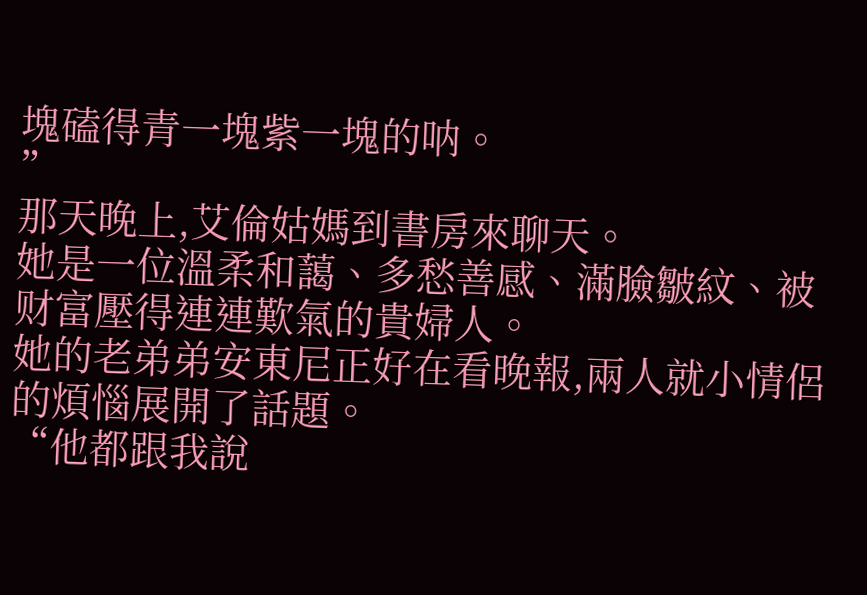塊磕得青一塊紫一塊的呐。
”
那天晚上,艾倫姑媽到書房來聊天。
她是一位溫柔和藹、多愁善感、滿臉皺紋、被财富壓得連連歎氣的貴婦人。
她的老弟弟安東尼正好在看晚報,兩人就小情侶的煩惱展開了話題。
“他都跟我說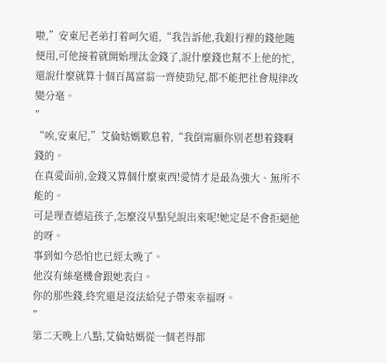啦,”安東尼老弟打着呵欠道,“我告訴他,我銀行裡的錢他随便用,可他接着就開始埋汰金錢了,說什麼錢也幫不上他的忙,還說什麼就算十個百萬富翁一齊使勁兒,都不能把社會規律改變分毫。
”
“唉,安東尼,”艾倫姑媽歎息着,“我倒甯願你别老想着錢啊錢的。
在真愛面前,金錢又算個什麼東西!愛情才是最為強大、無所不能的。
可是理查德這孩子,怎麼沒早點兒說出來呢!她定是不會拒絕他的呀。
事到如今恐怕也已經太晚了。
他沒有絲毫機會跟她表白。
你的那些錢,終究還是沒法給兒子帶來幸福呀。
”
第二天晚上八點,艾倫姑媽從一個老得都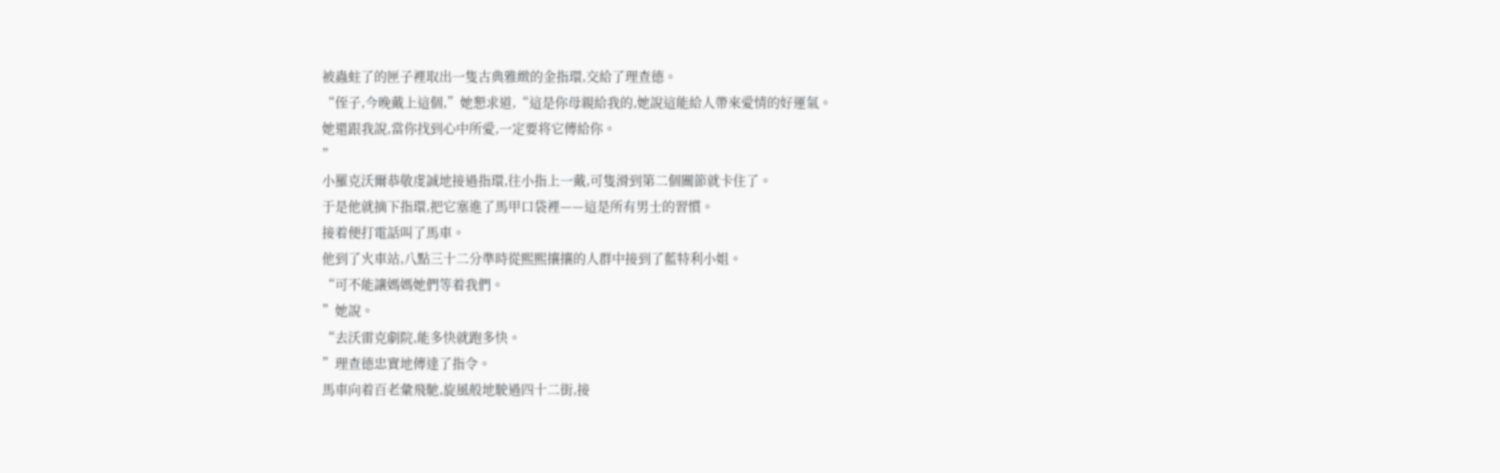被蟲蛀了的匣子裡取出一隻古典雅緻的金指環,交給了理查德。
“侄子,今晚戴上這個,”她懇求道,“這是你母親給我的,她說這能給人帶來愛情的好運氣。
她還跟我說,當你找到心中所愛,一定要将它傳給你。
”
小羅克沃爾恭敬虔誠地接過指環,往小指上一戴,可隻滑到第二個關節就卡住了。
于是他就摘下指環,把它塞進了馬甲口袋裡——這是所有男士的習慣。
接着便打電話叫了馬車。
他到了火車站,八點三十二分準時從熙熙攘攘的人群中接到了藍特利小姐。
“可不能讓媽媽她們等着我們。
”她說。
“去沃雷克劇院,能多快就跑多快。
”理查德忠實地傳達了指令。
馬車向着百老彙飛馳,旋風般地駛過四十二街,接